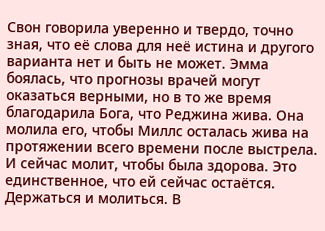Свон говорила уверенно и твердо, точно зная, что её слова для неё истина и другого варианта нет и быть не может. Эмма боялась, что прогнозы врачей могут оказаться верными, но в то же время благодарила Бога, что Реджина жива. Она молила его, чтобы Миллс осталась жива на протяжении всего времени после выстрела. И сейчас молит, чтобы была здорова. Это единственное, что ей сейчас остаётся. Держаться и молиться. В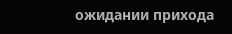ожидании прихода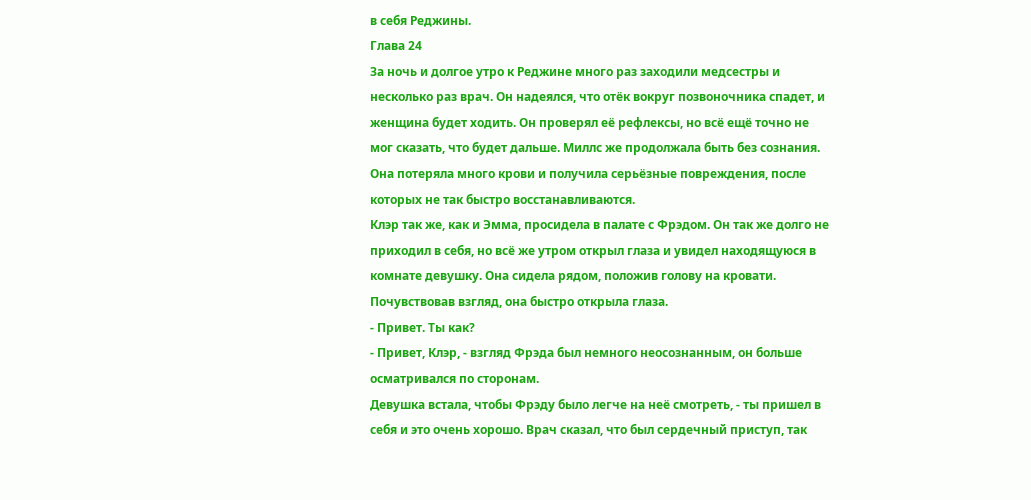в себя Реджины.
Глава 24
За ночь и долгое утро к Реджине много раз заходили медсестры и несколько раз врач. Он надеялся, что отёк вокруг позвоночника спадет, и женщина будет ходить. Он проверял её рефлексы, но всё ещё точно не мог сказать, что будет дальше. Миллс же продолжала быть без сознания. Она потеряла много крови и получила серьёзные повреждения, после которых не так быстро восстанавливаются.
Клэр так же, как и Эмма, просидела в палате с Фрэдом. Он так же долго не приходил в себя, но всё же утром открыл глаза и увидел находящуюся в комнате девушку. Она сидела рядом, положив голову на кровати. Почувствовав взгляд, она быстро открыла глаза.
- Привет. Ты как?
- Привет, Клэр, - взгляд Фрэда был немного неосознанным, он больше осматривался по сторонам.
Девушка встала, чтобы Фрэду было легче на неё смотреть, - ты пришел в себя и это очень хорошо. Врач сказал, что был сердечный приступ, так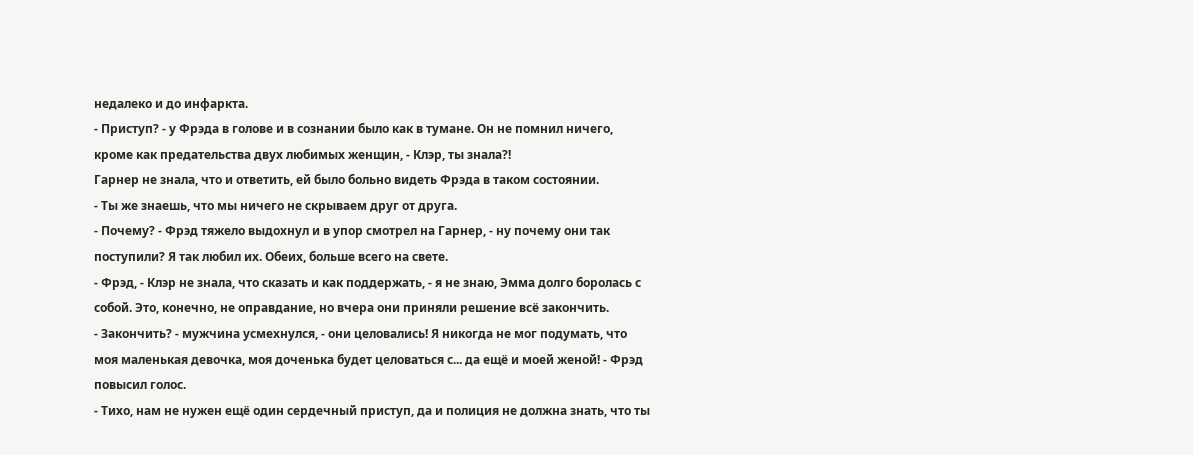недалеко и до инфаркта.
- Приступ? - у Фрэда в голове и в сознании было как в тумане. Он не помнил ничего, кроме как предательства двух любимых женщин, - Клэр, ты знала?!
Гарнер не знала, что и ответить, ей было больно видеть Фрэда в таком состоянии.
- Ты же знаешь, что мы ничего не скрываем друг от друга.
- Почему? - Фрэд тяжело выдохнул и в упор смотрел на Гарнер, - ну почему они так поступили? Я так любил их. Обеих, больше всего на свете.
- Фрэд, - Клэр не знала, что сказать и как поддержать, - я не знаю, Эмма долго боролась с собой. Это, конечно, не оправдание, но вчера они приняли решение всё закончить.
- Закончить? - мужчина усмехнулся, - они целовались! Я никогда не мог подумать, что моя маленькая девочка, моя доченька будет целоваться с... да ещё и моей женой! - Фрэд повысил голос.
- Тихо, нам не нужен ещё один сердечный приступ, да и полиция не должна знать, что ты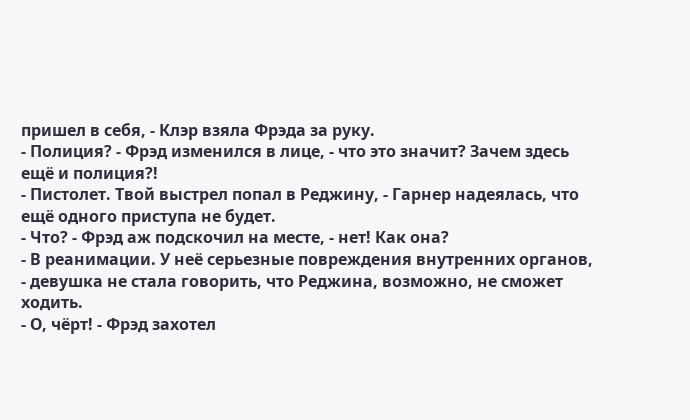пришел в себя, - Клэр взяла Фрэда за руку.
- Полиция? - Фрэд изменился в лице, - что это значит? Зачем здесь ещё и полиция?!
- Пистолет. Твой выстрел попал в Реджину, - Гарнер надеялась, что ещё одного приступа не будет.
- Что? - Фрэд аж подскочил на месте, - нет! Как она?
- В реанимации. У неё серьезные повреждения внутренних органов, - девушка не стала говорить, что Реджина, возможно, не сможет ходить.
- О, чёрт! - Фрэд захотел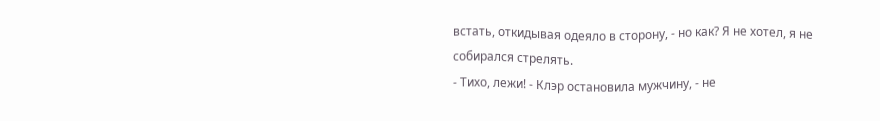встать, откидывая одеяло в сторону, - но как? Я не хотел, я не собирался стрелять.
- Тихо, лежи! - Клэр остановила мужчину, - не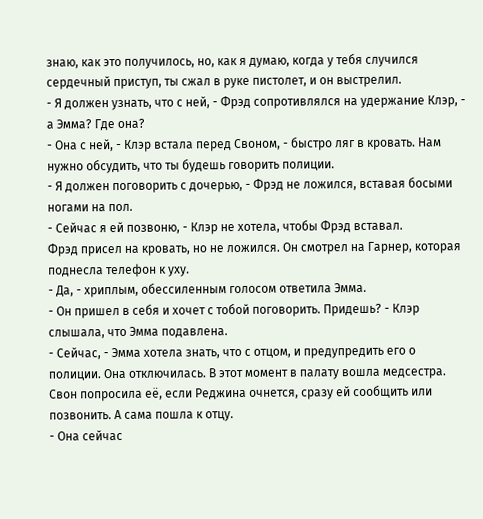знаю, как это получилось, но, как я думаю, когда у тебя случился сердечный приступ, ты сжал в руке пистолет, и он выстрелил.
- Я должен узнать, что с ней, - Фрэд сопротивлялся на удержание Клэр, - а Эмма? Где она?
- Она с ней, - Клэр встала перед Своном, - быстро ляг в кровать. Нам нужно обсудить, что ты будешь говорить полиции.
- Я должен поговорить с дочерью, - Фрэд не ложился, вставая босыми ногами на пол.
- Сейчас я ей позвоню, - Клэр не хотела, чтобы Фрэд вставал.
Фрэд присел на кровать, но не ложился. Он смотрел на Гарнер, которая поднесла телефон к уху.
- Да, - хриплым, обессиленным голосом ответила Эмма.
- Он пришел в себя и хочет с тобой поговорить. Придешь? - Клэр слышала, что Эмма подавлена.
- Сейчас, - Эмма хотела знать, что с отцом, и предупредить его о полиции. Она отключилась. В этот момент в палату вошла медсестра. Свон попросила её, если Реджина очнется, сразу ей сообщить или позвонить. А сама пошла к отцу.
- Она сейчас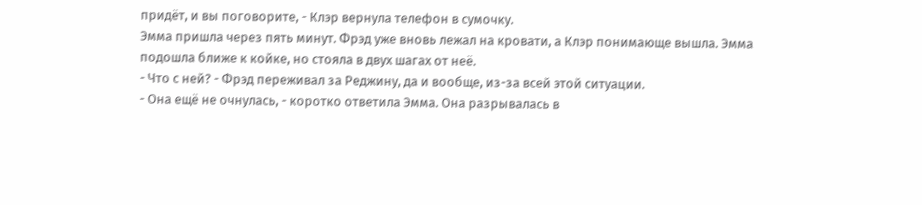придёт, и вы поговорите, - Клэр вернула телефон в сумочку.
Эмма пришла через пять минут. Фрэд уже вновь лежал на кровати, а Клэр понимающе вышла. Эмма подошла ближе к койке, но стояла в двух шагах от неё.
- Что с ней? - Фрэд переживал за Реджину, да и вообще, из-за всей этой ситуации.
- Она ещё не очнулась, - коротко ответила Эмма. Она разрывалась в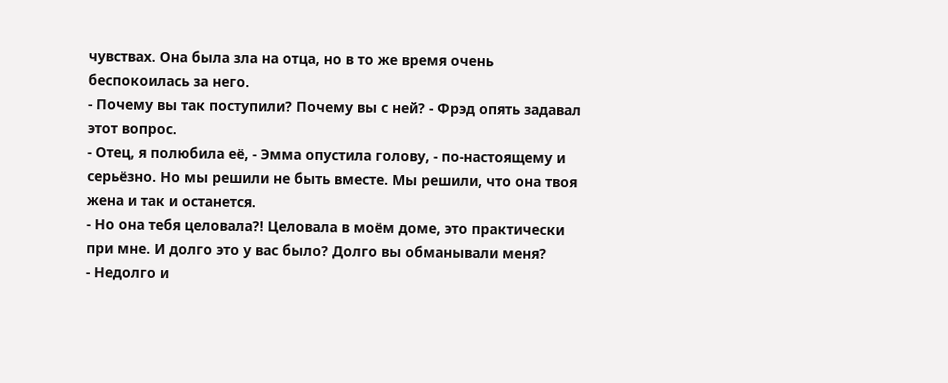чувствах. Она была зла на отца, но в то же время очень беспокоилась за него.
- Почему вы так поступили? Почему вы с ней? - Фрэд опять задавал этот вопрос.
- Отец, я полюбила её, - Эмма опустила голову, - по-настоящему и серьёзно. Но мы решили не быть вместе. Мы решили, что она твоя жена и так и останется.
- Но она тебя целовала?! Целовала в моём доме, это практически при мне. И долго это у вас было? Долго вы обманывали меня?
- Недолго и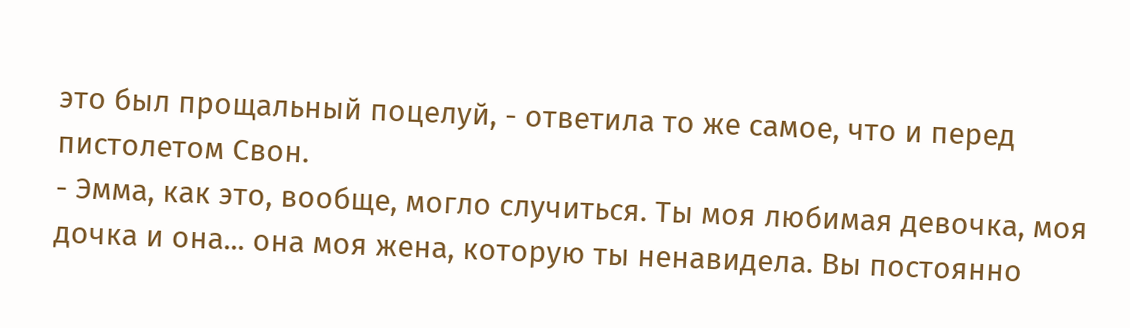это был прощальный поцелуй, - ответила то же самое, что и перед пистолетом Свон.
- Эмма, как это, вообще, могло случиться. Ты моя любимая девочка, моя дочка и она... она моя жена, которую ты ненавидела. Вы постоянно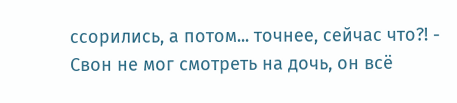ссорились, а потом... точнее, сейчас что?! - Свон не мог смотреть на дочь, он всё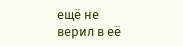ещё не верил в её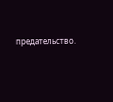предательство.